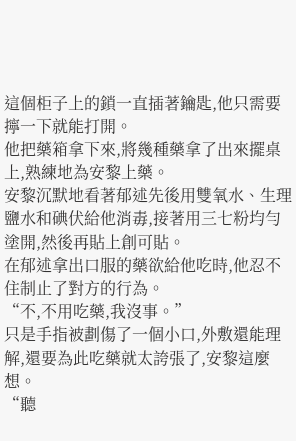這個柜子上的鎖一直插著鑰匙,他只需要擰一下就能打開。
他把藥箱拿下來,將幾種藥拿了出來擺桌上,熟練地為安黎上藥。
安黎沉默地看著郁述先後用雙氧水、生理鹽水和碘伏給他消毒,接著用三七粉均勻塗開,然後再貼上創可貼。
在郁述拿出口服的藥欲給他吃時,他忍不住制止了對方的行為。
“不,不用吃藥,我沒事。”
只是手指被劃傷了一個小口,外敷還能理解,還要為此吃藥就太誇張了,安黎這麼想。
“聽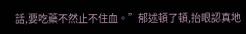話,要吃藥不然止不住血。”郁述頓了頓,抬眼認真地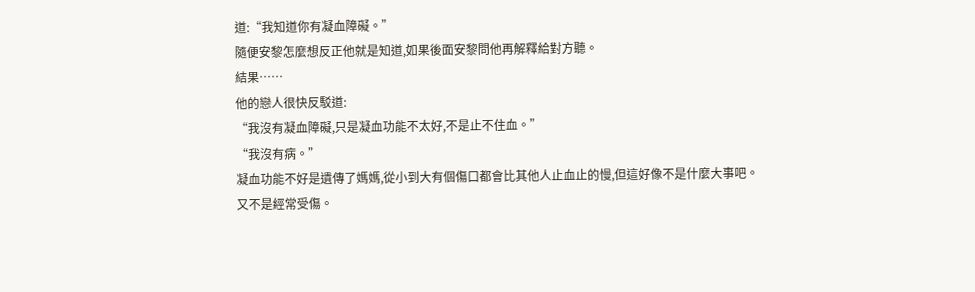道:“我知道你有凝血障礙。”
隨便安黎怎麼想反正他就是知道,如果後面安黎問他再解釋給對方聽。
結果……
他的戀人很快反駁道:
“我沒有凝血障礙,只是凝血功能不太好,不是止不住血。”
“我沒有病。”
凝血功能不好是遺傳了媽媽,從小到大有個傷口都會比其他人止血止的慢,但這好像不是什麼大事吧。
又不是經常受傷。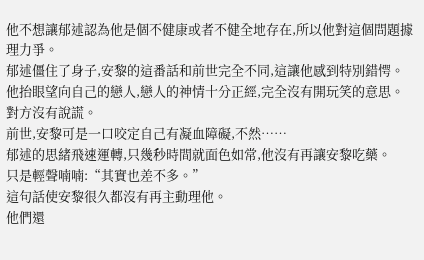他不想讓郁述認為他是個不健康或者不健全地存在,所以他對這個問題據理力爭。
郁述僵住了身子,安黎的這番話和前世完全不同,這讓他感到特別錯愕。
他抬眼望向自己的戀人,戀人的神情十分正經,完全沒有開玩笑的意思。
對方沒有說謊。
前世,安黎可是一口咬定自己有凝血障礙,不然……
郁述的思緒飛速運轉,只幾秒時間就面色如常,他沒有再讓安黎吃藥。
只是輕聲喃喃:“其實也差不多。”
這句話使安黎很久都沒有再主動理他。
他們還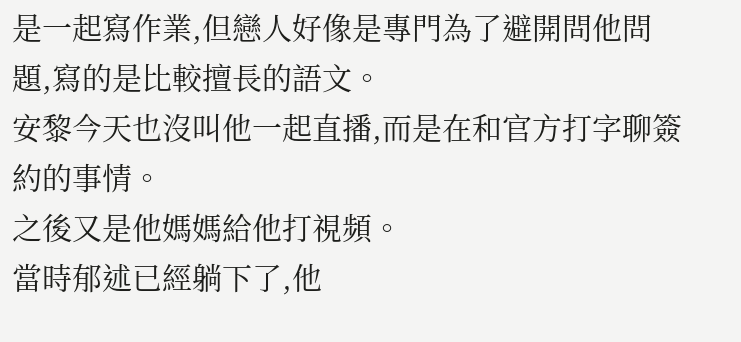是一起寫作業,但戀人好像是專門為了避開問他問題,寫的是比較擅長的語文。
安黎今天也沒叫他一起直播,而是在和官方打字聊簽約的事情。
之後又是他媽媽給他打視頻。
當時郁述已經躺下了,他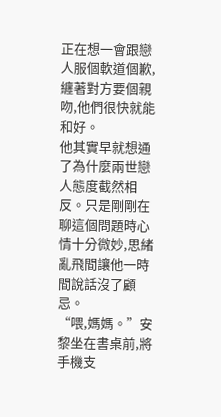正在想一會跟戀人服個軟道個歉,纏著對方要個親吻,他們很快就能和好。
他其實早就想通了為什麼兩世戀人態度截然相反。只是剛剛在聊這個問題時心情十分微妙,思緒亂飛間讓他一時間說話沒了顧忌。
“喂,媽媽。”安黎坐在書桌前,將手機支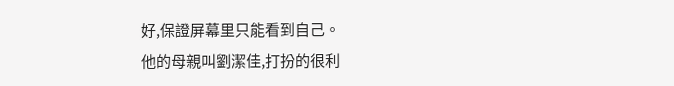好,保證屏幕里只能看到自己。
他的母親叫劉潔佳,打扮的很利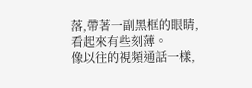落,帶著一副黑框的眼睛,看起來有些刻薄。
像以往的視頻通話一樣,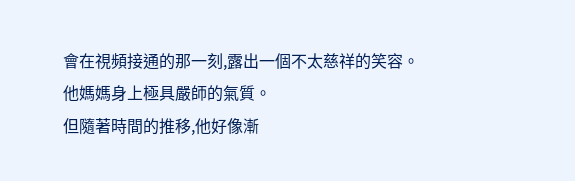會在視頻接通的那一刻,露出一個不太慈祥的笑容。
他媽媽身上極具嚴師的氣質。
但隨著時間的推移,他好像漸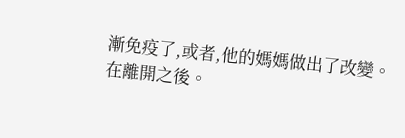漸免疫了,或者,他的媽媽做出了改變。
在離開之後。